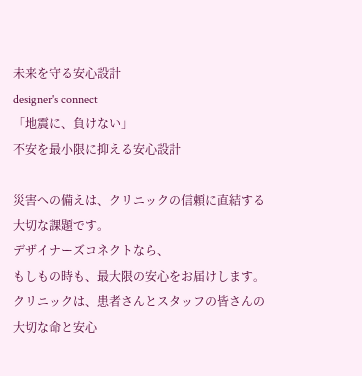未来を守る安心設計
designer's connect
「地震に、負けない」
不安を最小限に抑える安心設計

災害への備えは、クリニックの信頼に直結する大切な課題です。
デザイナーズコネクトなら、
もしもの時も、最大限の安心をお届けします。
クリニックは、患者さんとスタッフの皆さんの大切な命と安心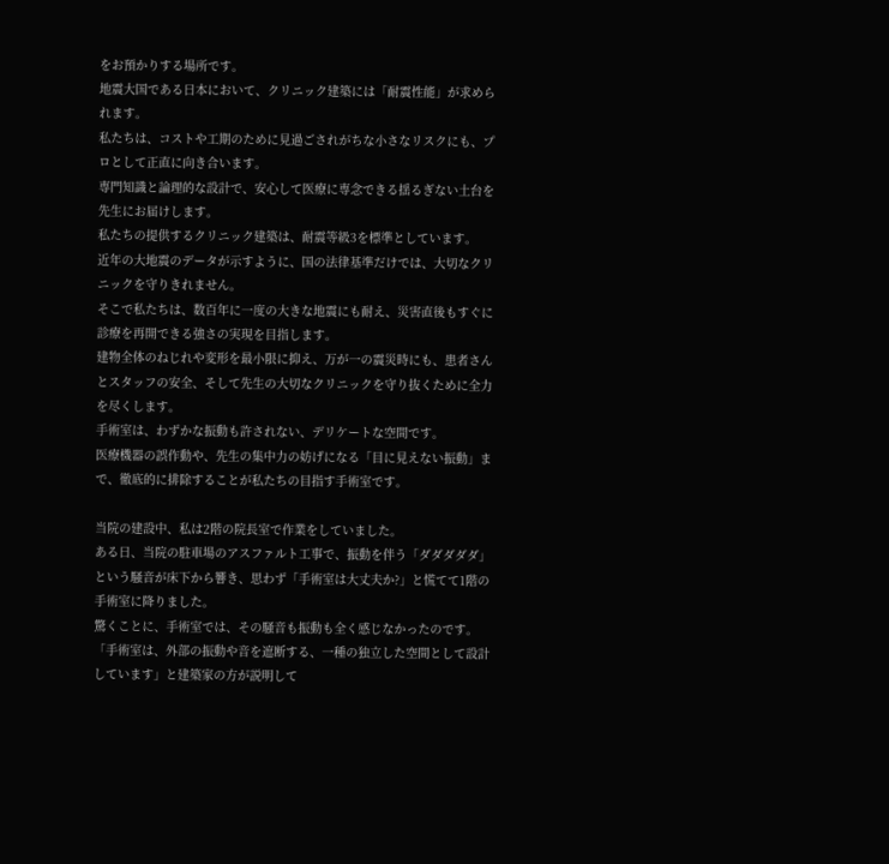をお預かりする場所です。
地震大国である日本において、クリニック建築には「耐震性能」が求められます。
私たちは、コストや工期のために見過ごされがちな小さなリスクにも、プロとして正直に向き合います。
専門知識と論理的な設計で、安心して医療に専念できる揺るぎない土台を先生にお届けします。
私たちの提供するクリニック建築は、耐震等級3を標準としています。
近年の大地震のデータが示すように、国の法律基準だけでは、大切なクリニックを守りきれません。
そこで私たちは、数百年に一度の大きな地震にも耐え、災害直後もすぐに診療を再開できる強さの実現を目指します。
建物全体のねじれや変形を最小限に抑え、万が一の震災時にも、患者さんとスタッフの安全、そして先生の大切なクリニックを守り抜くために全力を尽くします。
手術室は、わずかな振動も許されない、デリケートな空間です。
医療機器の誤作動や、先生の集中力の妨げになる「目に見えない振動」まで、徹底的に排除することが私たちの目指す手術室です。

当院の建設中、私は2階の院長室で作業をしていました。
ある日、当院の駐車場のアスファルト工事で、振動を伴う「ダダダダダ」という騒音が床下から響き、思わず「手術室は大丈夫か?」と慌てて1階の手術室に降りました。
驚くことに、手術室では、その騒音も振動も全く感じなかったのです。
「手術室は、外部の振動や音を遮断する、一種の独立した空間として設計しています」と建築家の方が説明して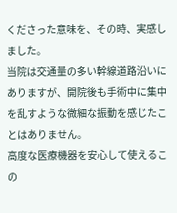くださった意味を、その時、実感しました。
当院は交通量の多い幹線道路沿いにありますが、開院後も手術中に集中を乱すような微細な振動を感じたことはありません。
高度な医療機器を安心して使えるこの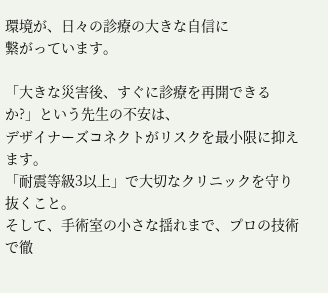環境が、日々の診療の大きな自信に
繋がっています。

「大きな災害後、すぐに診療を再開できるか?」という先生の不安は、
デザイナーズコネクトがリスクを最小限に抑えます。
「耐震等級3以上」で大切なクリニックを守り抜くこと。
そして、手術室の小さな揺れまで、プロの技術で徹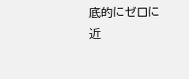底的にゼロに近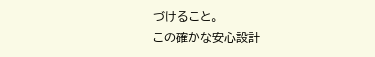づけること。
この確かな安心設計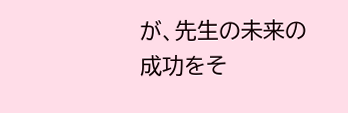が、先生の未来の成功をそ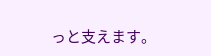っと支えます。